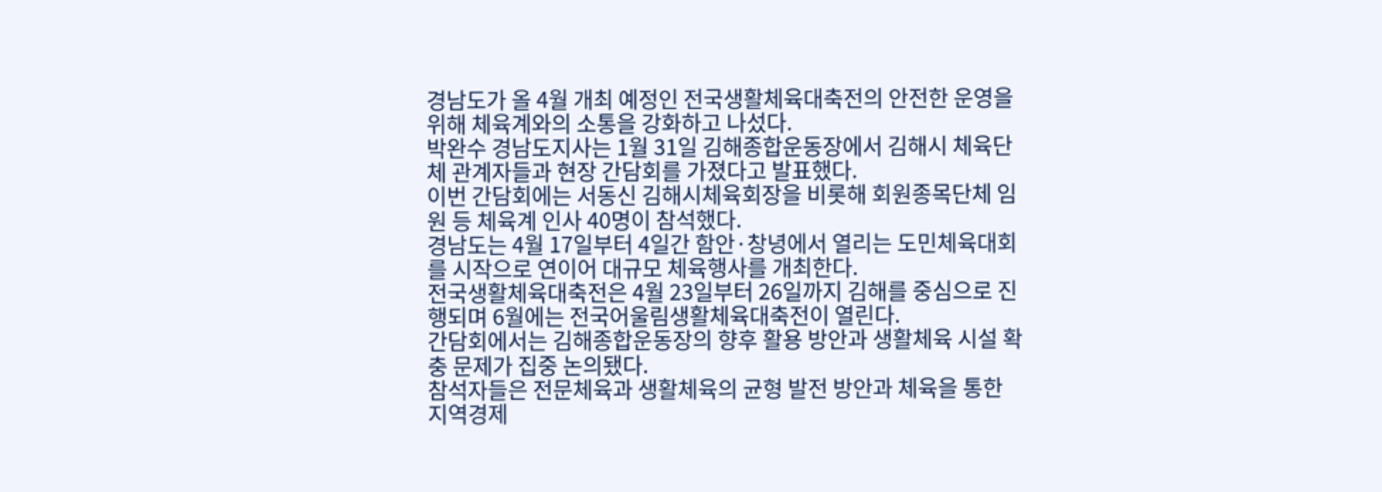경남도가 올 4월 개최 예정인 전국생활체육대축전의 안전한 운영을 위해 체육계와의 소통을 강화하고 나섰다.
박완수 경남도지사는 1월 31일 김해종합운동장에서 김해시 체육단체 관계자들과 현장 간담회를 가졌다고 발표했다.
이번 간담회에는 서동신 김해시체육회장을 비롯해 회원종목단체 임원 등 체육계 인사 40명이 참석했다.
경남도는 4월 17일부터 4일간 함안·창녕에서 열리는 도민체육대회를 시작으로 연이어 대규모 체육행사를 개최한다.
전국생활체육대축전은 4월 23일부터 26일까지 김해를 중심으로 진행되며 6월에는 전국어울림생활체육대축전이 열린다.
간담회에서는 김해종합운동장의 향후 활용 방안과 생활체육 시설 확충 문제가 집중 논의됐다.
참석자들은 전문체육과 생활체육의 균형 발전 방안과 체육을 통한 지역경제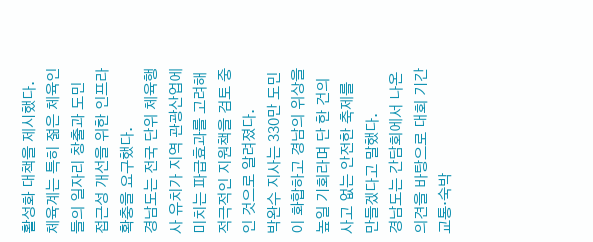활성화 대책을 제시했다.
체육계는 특히 젊은 체육인들의 일자리 창출과 도민 접근성 개선을 위한 인프라 확충을 요구했다.
경남도는 전국 단위 체육행사 유치가 지역 관광산업에 미치는 파급효과를 고려해 적극적인 지원책을 검토 중인 것으로 알려졌다.
박완수 지사는 330만 도민이 화합하고 경남의 위상을 높일 기회라며 단 한 건의 사고 없는 안전한 축제를 만들겠다고 말했다.
경남도는 간담회에서 나온 의견을 바탕으로 대회 기간 교통·숙박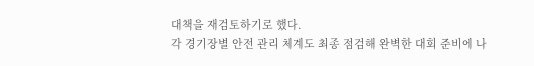대책을 재검토하기로 했다.
각 경기장별 안전 관리 체계도 최종 점검해 완벽한 대회 준비에 나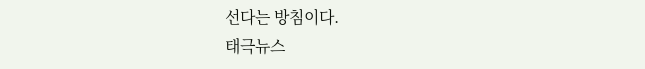선다는 방침이다.
태극뉴스